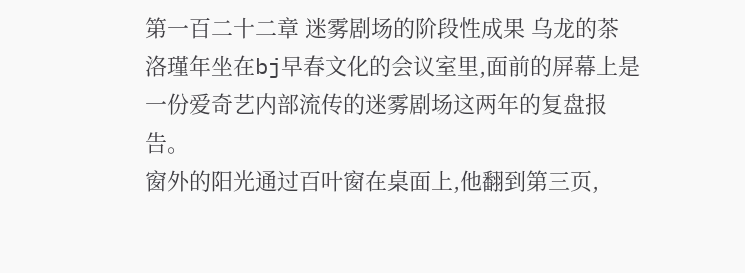第一百二十二章 迷雾剧场的阶段性成果 乌龙的茶
洛瑾年坐在bj早春文化的会议室里,面前的屏幕上是一份爱奇艺内部流传的迷雾剧场这两年的复盘报告。
窗外的阳光通过百叶窗在桌面上,他翻到第三页,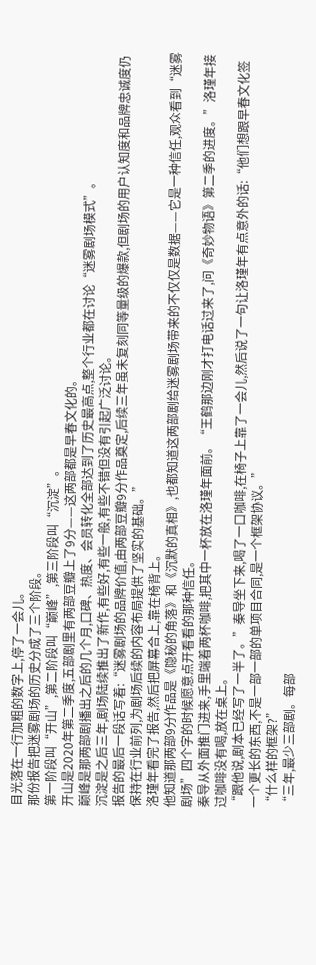目光落在一行加粗的数字上,停了一会儿。
那份报告把迷雾剧场的历史分成了三个阶段。
第一阶段叫“开山”,第二阶段叫“巅峰”,第三阶段叫“沉淀”。
开山是2020年第二季度,五部剧里有两部豆瓣上了9分——这两部都是早春文化的。
巅峰是那两部剧播出之后的几个月,口碑、热度、会员转化全部达到了历史最高点,整个行业都在讨论“迷雾剧场模式”。
沉淀是之后三年,剧场陆续推出了新作,有些好,有些一般,有些不错但没有引起广泛讨论。
报告的最后一段话写着:“迷雾剧场的品牌价值,由两部豆瓣9分作品奠定,后续三年虽未复刻同等量级的爆款,但剧场的用户认知度和品牌忠诚度仍保持在行业前列,为剧场后续的内容布局提供了坚实的基础。”
洛瑾年看完了报告,然后把屏幕合上,靠在椅背上。
他知道那两部9分作品是《隐秘的角落》和《沉默的真相》,也都知道这两部剧给迷雾剧场带来的不仅仅是数据——它是一种信任,观众看到“迷雾剧场”四个字的时候愿意点开看看的那种信任。
秦导从外面推门进来,手里端着两杯咖啡,把其中一杯放在洛瑾年面前。“王鹤那边刚才打电话过来了,问《奇妙物语》第二季的进度。”洛瑾年接过咖啡没有喝,放在桌上。
“跟他说,剧本已经写了一半了。”秦导坐下来,喝了一口咖啡,在椅子上靠了一会儿,然后说了一句让洛瑾年有点意外的话:“他们想跟早春文化签一个更长的东西,不是一部一部的单项目合同,是一个框架协议。”
“什么样的框架?”
“三年,最少三部剧。每部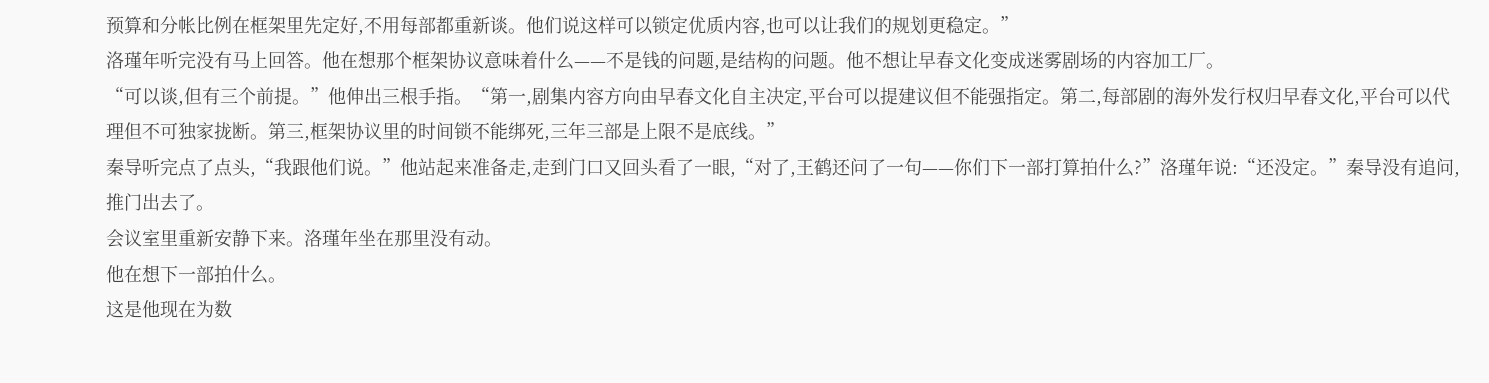预算和分帐比例在框架里先定好,不用每部都重新谈。他们说这样可以锁定优质内容,也可以让我们的规划更稳定。”
洛瑾年听完没有马上回答。他在想那个框架协议意味着什么——不是钱的问题,是结构的问题。他不想让早春文化变成迷雾剧场的内容加工厂。
“可以谈,但有三个前提。”他伸出三根手指。“第一,剧集内容方向由早春文化自主决定,平台可以提建议但不能强指定。第二,每部剧的海外发行权归早春文化,平台可以代理但不可独家拢断。第三,框架协议里的时间锁不能绑死,三年三部是上限不是底线。”
秦导听完点了点头,“我跟他们说。”他站起来准备走,走到门口又回头看了一眼,“对了,王鹤还问了一句——你们下一部打算拍什么?”洛瑾年说:“还没定。”秦导没有追问,推门出去了。
会议室里重新安静下来。洛瑾年坐在那里没有动。
他在想下一部拍什么。
这是他现在为数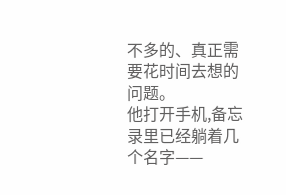不多的、真正需要花时间去想的问题。
他打开手机,备忘录里已经躺着几个名字——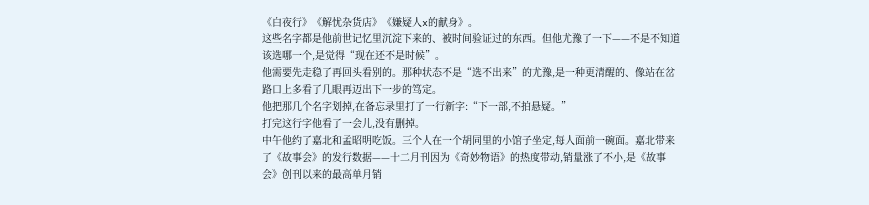《白夜行》《解忧杂货店》《嫌疑人x的献身》。
这些名字都是他前世记忆里沉淀下来的、被时间验证过的东西。但他尤豫了一下——不是不知道该选哪一个,是觉得“现在还不是时候”。
他需要先走稳了再回头看别的。那种状态不是“选不出来”的尤豫,是一种更清醒的、像站在岔路口上多看了几眼再迈出下一步的笃定。
他把那几个名字划掉,在备忘录里打了一行新字:“下一部,不拍悬疑。”
打完这行字他看了一会儿,没有删掉。
中午他约了嘉北和孟昭明吃饭。三个人在一个胡同里的小馆子坐定,每人面前一碗面。嘉北带来了《故事会》的发行数据——十二月刊因为《奇妙物语》的热度带动,销量涨了不小,是《故事会》创刊以来的最高单月销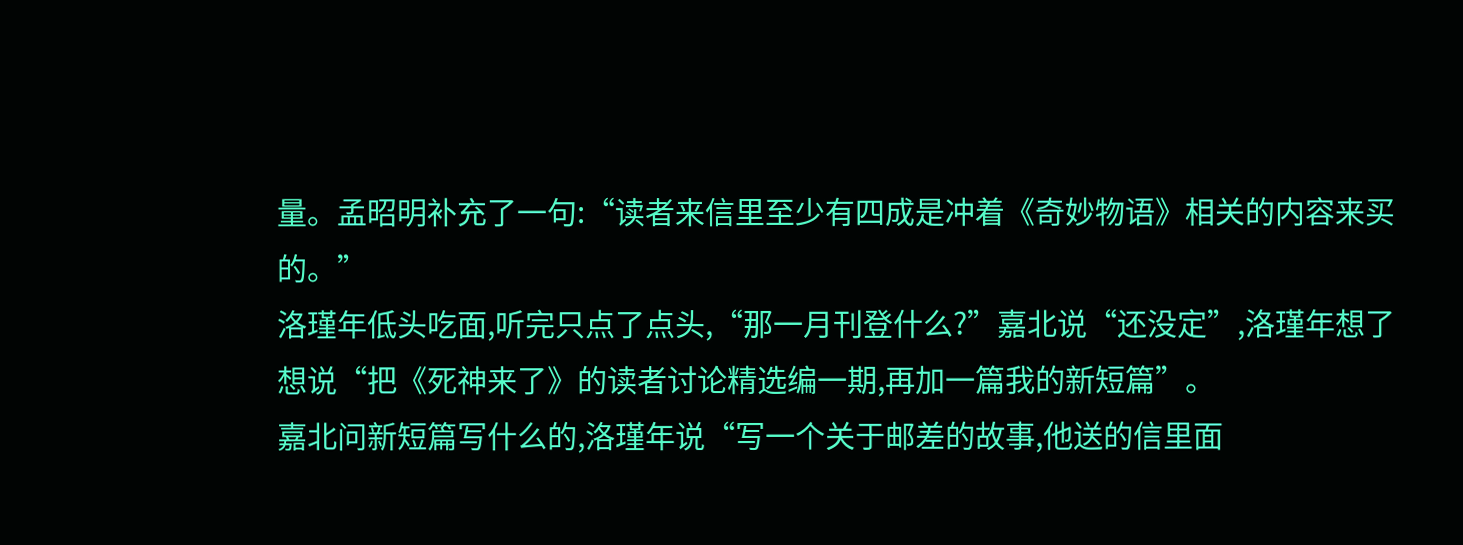量。孟昭明补充了一句:“读者来信里至少有四成是冲着《奇妙物语》相关的内容来买的。”
洛瑾年低头吃面,听完只点了点头,“那一月刊登什么?”嘉北说“还没定”,洛瑾年想了想说“把《死神来了》的读者讨论精选编一期,再加一篇我的新短篇”。
嘉北问新短篇写什么的,洛瑾年说“写一个关于邮差的故事,他送的信里面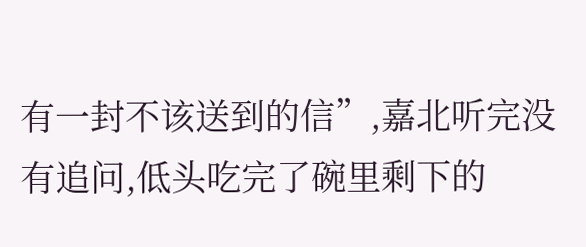有一封不该送到的信”,嘉北听完没有追问,低头吃完了碗里剩下的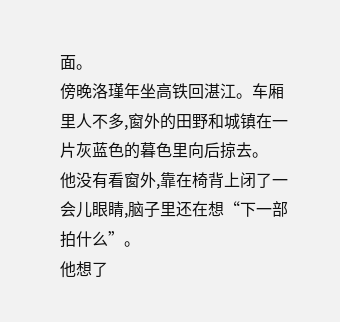面。
傍晚洛瑾年坐高铁回湛江。车厢里人不多,窗外的田野和城镇在一片灰蓝色的暮色里向后掠去。
他没有看窗外,靠在椅背上闭了一会儿眼睛,脑子里还在想“下一部拍什么”。
他想了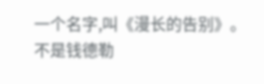一个名字,叫《漫长的告别》。
不是钱德勒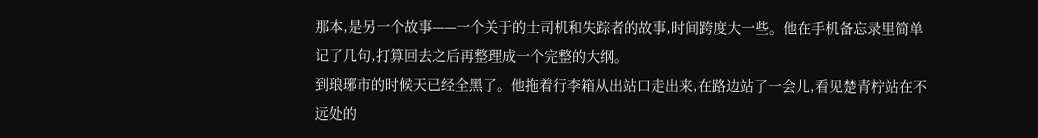那本,是另一个故事——一个关于的士司机和失踪者的故事,时间跨度大一些。他在手机备忘录里简单记了几句,打算回去之后再整理成一个完整的大纲。
到琅琊市的时候天已经全黑了。他拖着行李箱从出站口走出来,在路边站了一会儿,看见楚青柠站在不远处的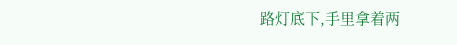路灯底下,手里拿着两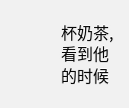杯奶茶,看到他的时候